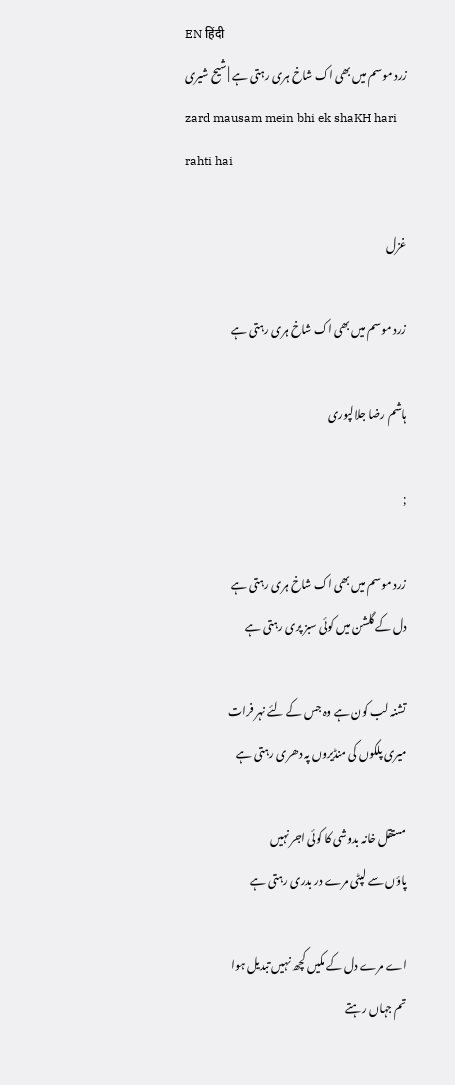EN हिंदी
زرد موسم میں بھی اک شاخ ہری رہتی ہے | شیح شیری
zard mausam mein bhi ek shaKH hari rahti hai

غزل

زرد موسم میں بھی اک شاخ ہری رہتی ہے

ہاشم رضا جلالپوری

;

زرد موسم میں بھی اک شاخ ہری رہتی ہے
دل کے گلشن میں کوئی سبز پری رہتی ہے

تشنہ لب کون ہے وہ جس کے لئے نہر فرات
میری پلکوں کی منڈیروں پہ دھری رہتی ہے

مستقل خانہ بدوشی کا کوئی اجر نہیں
پاؤں سے لپٹی مرے در بدری رہتی ہے

اے مرے دل کے مکیں کچھ نہیں تبدیل ہوا
تم جہاں رہتے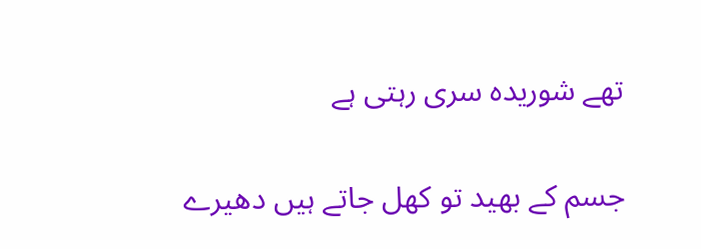تھے شوریدہ سری رہتی ہے

جسم کے بھید تو کھل جاتے ہیں دھیرے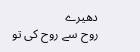دھیرے
روح سے روح کی تو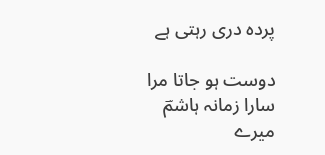پردہ دری رہتی ہے

دوست ہو جاتا مرا سارا زمانہ ہاشمؔ
میرے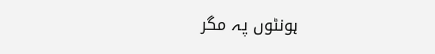ہونٹوں پہ مگر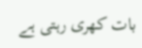بات کھری رہتی ہے